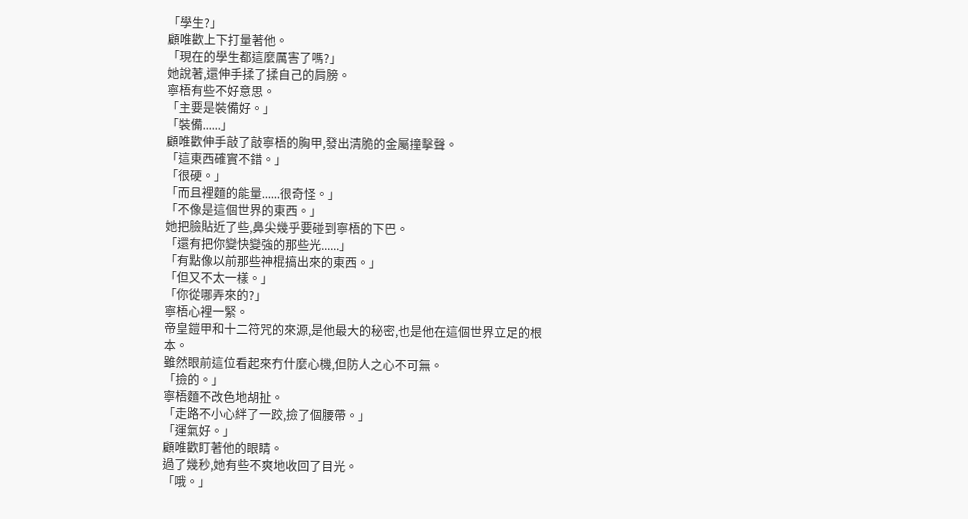「學生?」
顧唯歡上下打量著他。
「現在的學生都這麼厲害了嗎?」
她說著,還伸手揉了揉自己的肩膀。
寧梧有些不好意思。
「主要是裝備好。」
「裝備......」
顧唯歡伸手敲了敲寧梧的胸甲,發出清脆的金屬撞擊聲。
「這東西確實不錯。」
「很硬。」
「而且裡麵的能量......很奇怪。」
「不像是這個世界的東西。」
她把臉貼近了些,鼻尖幾乎要碰到寧梧的下巴。
「還有把你變快變強的那些光......」
「有點像以前那些神棍搞出來的東西。」
「但又不太一樣。」
「你從哪弄來的?」
寧梧心裡一緊。
帝皇鎧甲和十二符咒的來源,是他最大的秘密,也是他在這個世界立足的根本。
雖然眼前這位看起來冇什麼心機,但防人之心不可無。
「撿的。」
寧梧麵不改色地胡扯。
「走路不小心絆了一跤,撿了個腰帶。」
「運氣好。」
顧唯歡盯著他的眼睛。
過了幾秒,她有些不爽地收回了目光。
「哦。」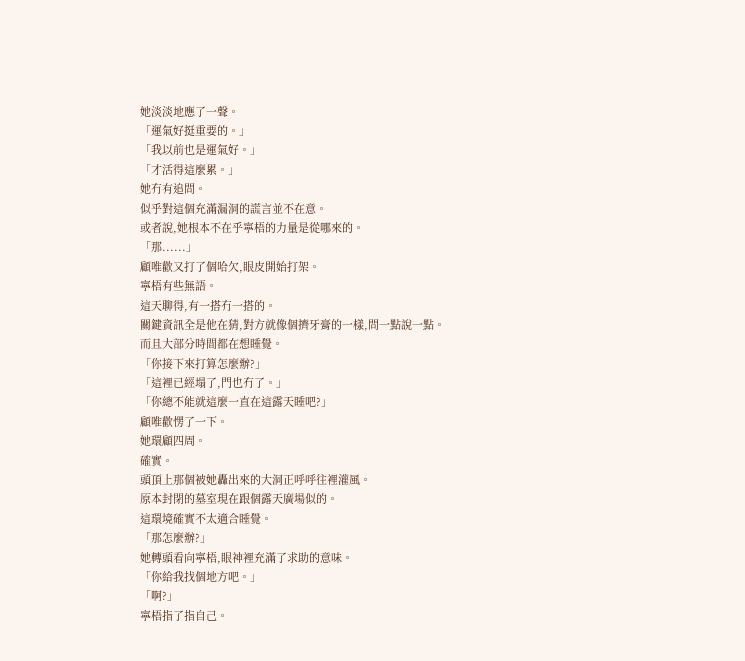她淡淡地應了一聲。
「運氣好挺重要的。」
「我以前也是運氣好。」
「才活得這麼累。」
她冇有追問。
似乎對這個充滿漏洞的謊言並不在意。
或者說,她根本不在乎寧梧的力量是從哪來的。
「那......」
顧唯歡又打了個哈欠,眼皮開始打架。
寧梧有些無語。
這天聊得,有一搭冇一搭的。
關鍵資訊全是他在猜,對方就像個擠牙膏的一樣,問一點說一點。
而且大部分時間都在想睡覺。
「你接下來打算怎麼辦?」
「這裡已經塌了,門也冇了。」
「你總不能就這麼一直在這露天睡吧?」
顧唯歡愣了一下。
她環顧四周。
確實。
頭頂上那個被她轟出來的大洞正呼呼往裡灌風。
原本封閉的墓室現在跟個露天廣場似的。
這環境確實不太適合睡覺。
「那怎麼辦?」
她轉頭看向寧梧,眼神裡充滿了求助的意味。
「你給我找個地方吧。」
「啊?」
寧梧指了指自己。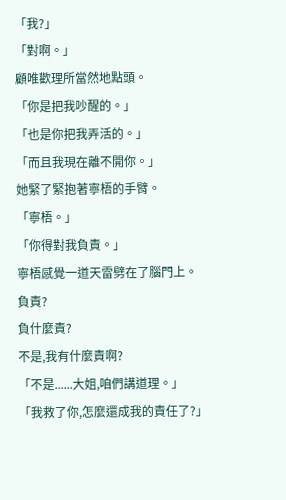「我?」
「對啊。」
顧唯歡理所當然地點頭。
「你是把我吵醒的。」
「也是你把我弄活的。」
「而且我現在離不開你。」
她緊了緊抱著寧梧的手臂。
「寧梧。」
「你得對我負責。」
寧梧感覺一道天雷劈在了腦門上。
負責?
負什麼責?
不是,我有什麼責啊?
「不是......大姐,咱們講道理。」
「我救了你,怎麼還成我的責任了?」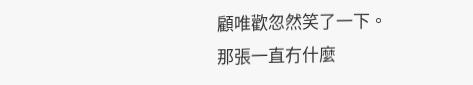顧唯歡忽然笑了一下。
那張一直冇什麼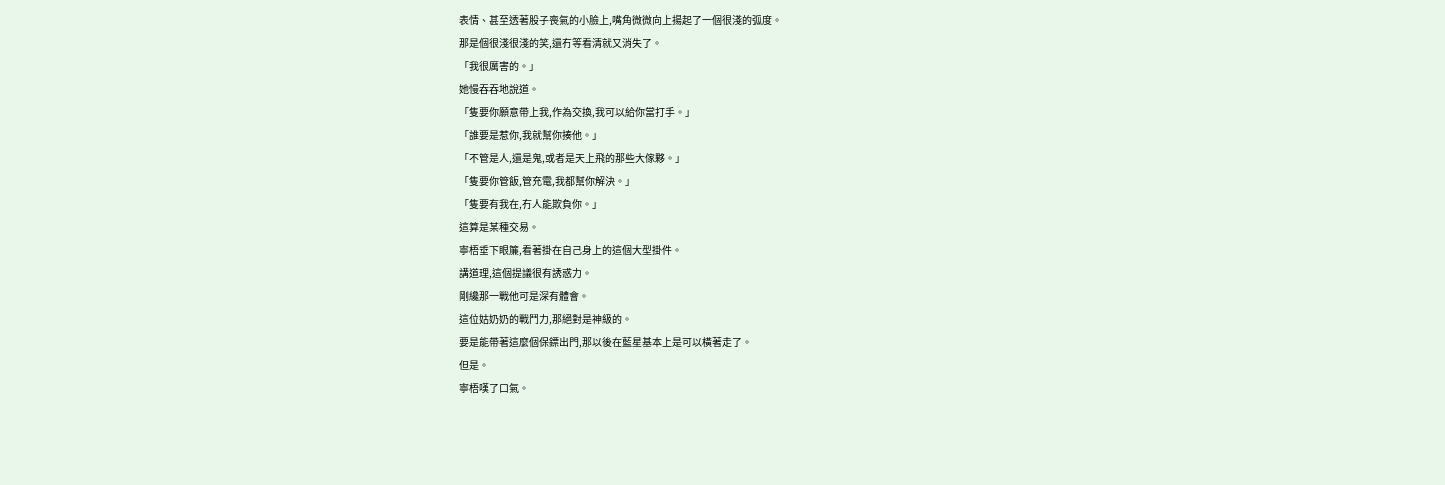表情、甚至透著股子喪氣的小臉上,嘴角微微向上揚起了一個很淺的弧度。
那是個很淺很淺的笑,還冇等看清就又消失了。
「我很厲害的。」
她慢吞吞地說道。
「隻要你願意帶上我,作為交換,我可以給你當打手。」
「誰要是惹你,我就幫你揍他。」
「不管是人,還是鬼,或者是天上飛的那些大傢夥。」
「隻要你管飯,管充電,我都幫你解決。」
「隻要有我在,冇人能欺負你。」
這算是某種交易。
寧梧垂下眼簾,看著掛在自己身上的這個大型掛件。
講道理,這個提議很有誘惑力。
剛纔那一戰他可是深有體會。
這位姑奶奶的戰鬥力,那絕對是神級的。
要是能帶著這麼個保鏢出門,那以後在藍星基本上是可以橫著走了。
但是。
寧梧嘆了口氣。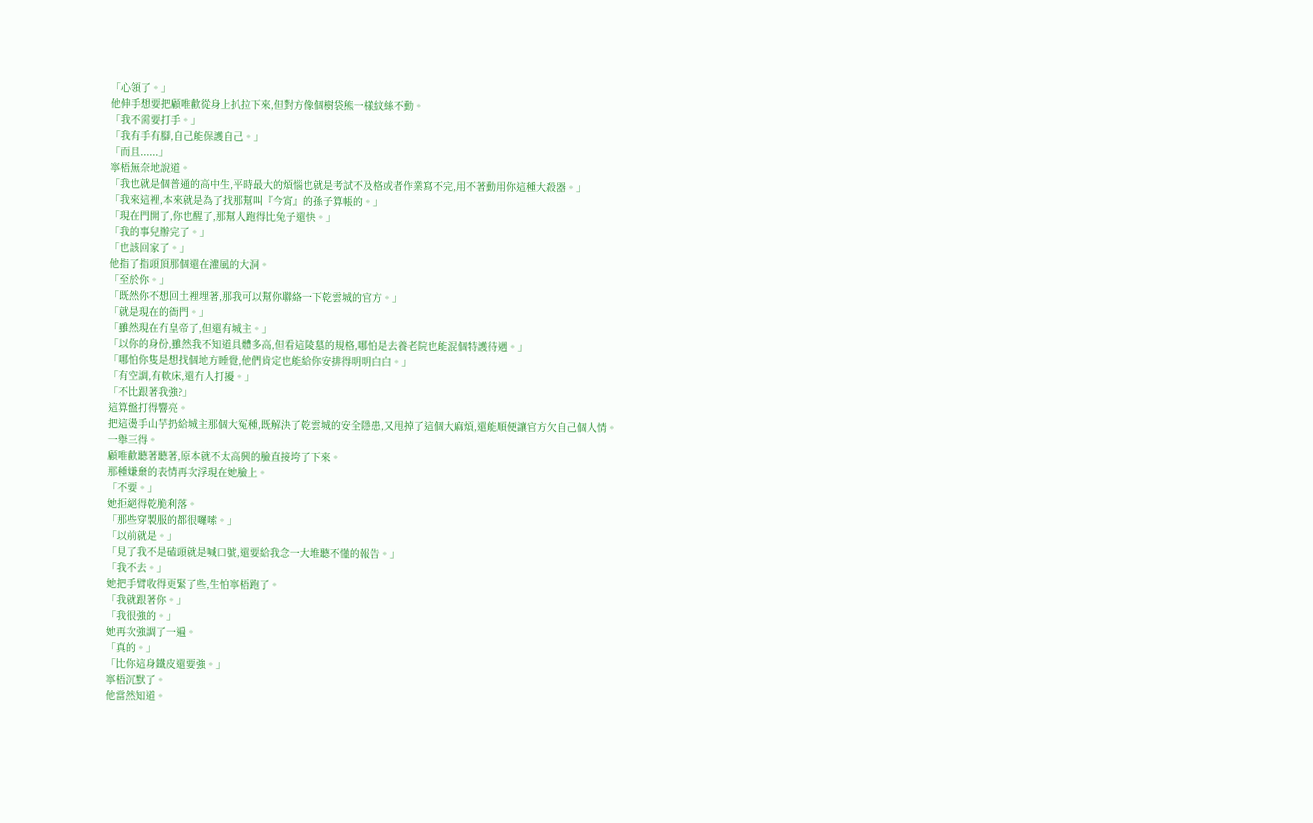「心領了。」
他伸手想要把顧唯歡從身上扒拉下來,但對方像個樹袋熊一樣紋絲不動。
「我不需要打手。」
「我有手有腳,自己能保護自己。」
「而且......」
寧梧無奈地說道。
「我也就是個普通的高中生,平時最大的煩惱也就是考試不及格或者作業寫不完,用不著動用你這種大殺器。」
「我來這裡,本來就是為了找那幫叫『今宵』的孫子算帳的。」
「現在門開了,你也醒了,那幫人跑得比兔子還快。」
「我的事兒辦完了。」
「也該回家了。」
他指了指頭頂那個還在灌風的大洞。
「至於你。」
「既然你不想回土裡埋著,那我可以幫你聯絡一下乾雲城的官方。」
「就是現在的衙門。」
「雖然現在冇皇帝了,但還有城主。」
「以你的身份,雖然我不知道具體多高,但看這陵墓的規格,哪怕是去養老院也能混個特護待遇。」
「哪怕你隻是想找個地方睡覺,他們肯定也能給你安排得明明白白。」
「有空調,有軟床,還冇人打擾。」
「不比跟著我強?」
這算盤打得響亮。
把這燙手山芋扔給城主那個大冤種,既解決了乾雲城的安全隱患,又甩掉了這個大麻煩,還能順便讓官方欠自己個人情。
一舉三得。
顧唯歡聽著聽著,原本就不太高興的臉直接垮了下來。
那種嫌棄的表情再次浮現在她臉上。
「不要。」
她拒絕得乾脆利落。
「那些穿製服的都很囉嗦。」
「以前就是。」
「見了我不是磕頭就是喊口號,還要給我念一大堆聽不懂的報告。」
「我不去。」
她把手臂收得更緊了些,生怕寧梧跑了。
「我就跟著你。」
「我很強的。」
她再次強調了一遍。
「真的。」
「比你這身鐵皮還要強。」
寧梧沉默了。
他當然知道。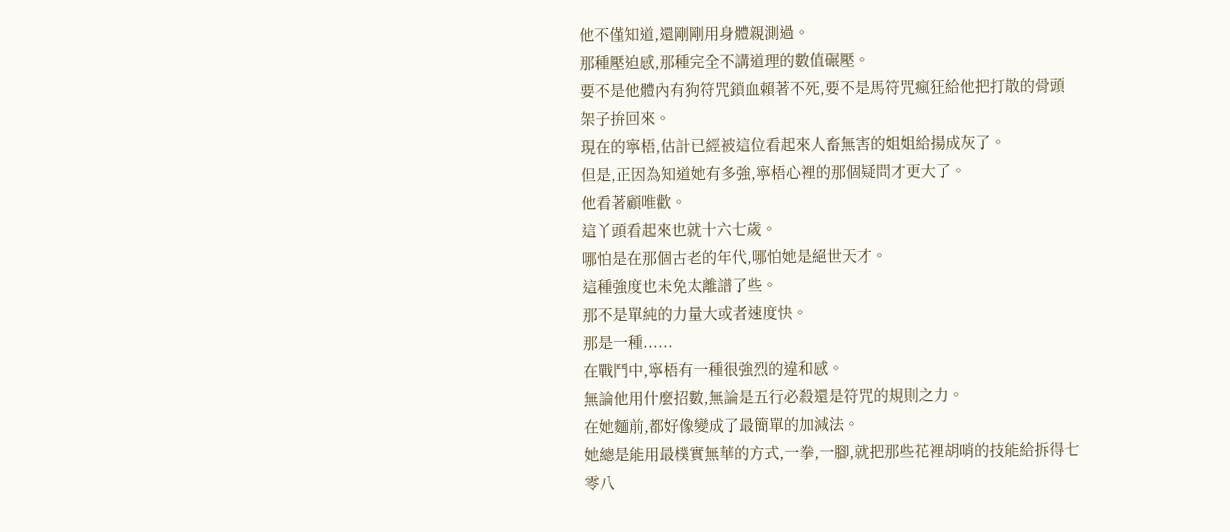他不僅知道,還剛剛用身體親測過。
那種壓迫感,那種完全不講道理的數值碾壓。
要不是他體內有狗符咒鎖血賴著不死,要不是馬符咒瘋狂給他把打散的骨頭架子拚回來。
現在的寧梧,估計已經被這位看起來人畜無害的姐姐給揚成灰了。
但是,正因為知道她有多強,寧梧心裡的那個疑問才更大了。
他看著顧唯歡。
這丫頭看起來也就十六七歲。
哪怕是在那個古老的年代,哪怕她是絕世天才。
這種強度也未免太離譜了些。
那不是單純的力量大或者速度快。
那是一種......
在戰鬥中,寧梧有一種很強烈的違和感。
無論他用什麼招數,無論是五行必殺還是符咒的規則之力。
在她麵前,都好像變成了最簡單的加減法。
她總是能用最樸實無華的方式,一拳,一腳,就把那些花裡胡哨的技能給拆得七零八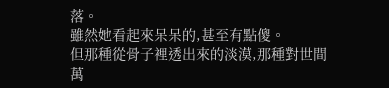落。
雖然她看起來呆呆的,甚至有點傻。
但那種從骨子裡透出來的淡漠,那種對世間萬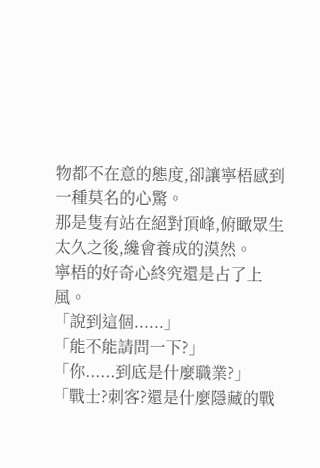物都不在意的態度,卻讓寧梧感到一種莫名的心驚。
那是隻有站在絕對頂峰,俯瞰眾生太久之後,纔會養成的漠然。
寧梧的好奇心終究還是占了上風。
「說到這個......」
「能不能請問一下?」
「你......到底是什麼職業?」
「戰士?刺客?還是什麼隱藏的戰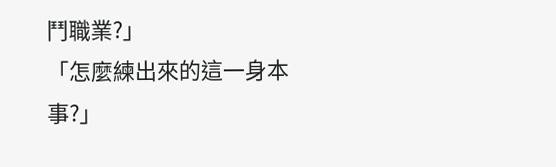鬥職業?」
「怎麼練出來的這一身本事?」